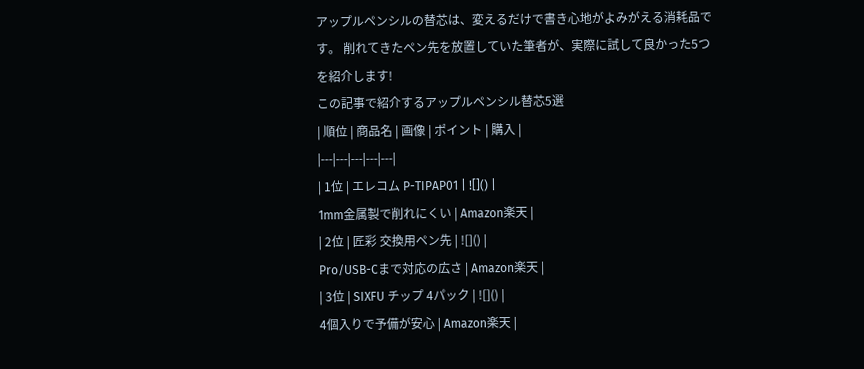アップルペンシルの替芯は、変えるだけで書き心地がよみがえる消耗品です。 削れてきたペン先を放置していた筆者が、実際に試して良かった5つを紹介します!
この記事で紹介するアップルペンシル替芯5選
| 順位 | 商品名 | 画像 | ポイント | 購入 |
|---|---|---|---|---|
| 1位 | エレコム P-TIPAP01 | ![]() |
1mm金属製で削れにくい | Amazon楽天 |
| 2位 | 匠彩 交換用ペン先 | ![]() |
Pro/USB-Cまで対応の広さ | Amazon楽天 |
| 3位 | SIXFU チップ 4パック | ![]() |
4個入りで予備が安心 | Amazon楽天 |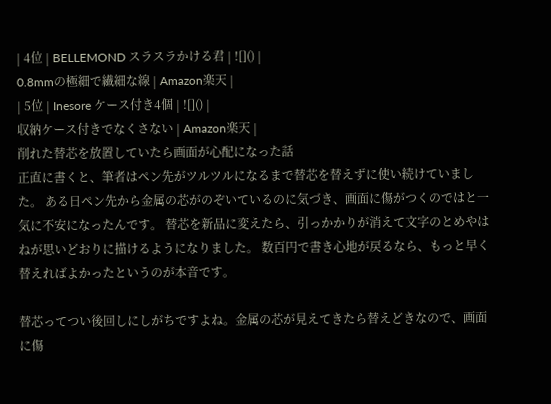| 4位 | BELLEMOND スラスラかける君 | ![]() |
0.8mmの極細で繊細な線 | Amazon楽天 |
| 5位 | Inesore ケース付き4個 | ![]() |
収納ケース付きでなくさない | Amazon楽天 |
削れた替芯を放置していたら画面が心配になった話
正直に書くと、筆者はペン先がツルツルになるまで替芯を替えずに使い続けていました。 ある日ペン先から金属の芯がのぞいているのに気づき、画面に傷がつくのではと一気に不安になったんです。 替芯を新品に変えたら、引っかかりが消えて文字のとめやはねが思いどおりに描けるようになりました。 数百円で書き心地が戻るなら、もっと早く替えればよかったというのが本音です。

替芯ってつい後回しにしがちですよね。金属の芯が見えてきたら替えどきなので、画面に傷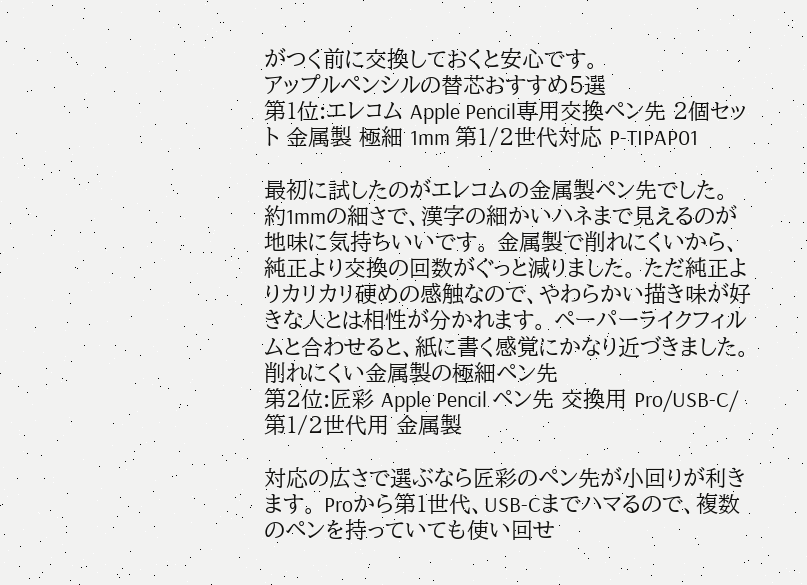がつく前に交換しておくと安心です。
アップルペンシルの替芯おすすめ5選
第1位:エレコム Apple Pencil専用交換ペン先 2個セット 金属製 極細 1mm 第1/2世代対応 P-TIPAP01

最初に試したのがエレコムの金属製ペン先でした。 約1mmの細さで、漢字の細かいハネまで見えるのが地味に気持ちいいです。 金属製で削れにくいから、純正より交換の回数がぐっと減りました。 ただ純正よりカリカリ硬めの感触なので、やわらかい描き味が好きな人とは相性が分かれます。 ペーパーライクフィルムと合わせると、紙に書く感覚にかなり近づきました。
削れにくい金属製の極細ペン先
第2位:匠彩 Apple Pencil ペン先 交換用 Pro/USB-C/第1/2世代用 金属製

対応の広さで選ぶなら匠彩のペン先が小回りが利きます。 Proから第1世代、USB-Cまでハマるので、複数のペンを持っていても使い回せ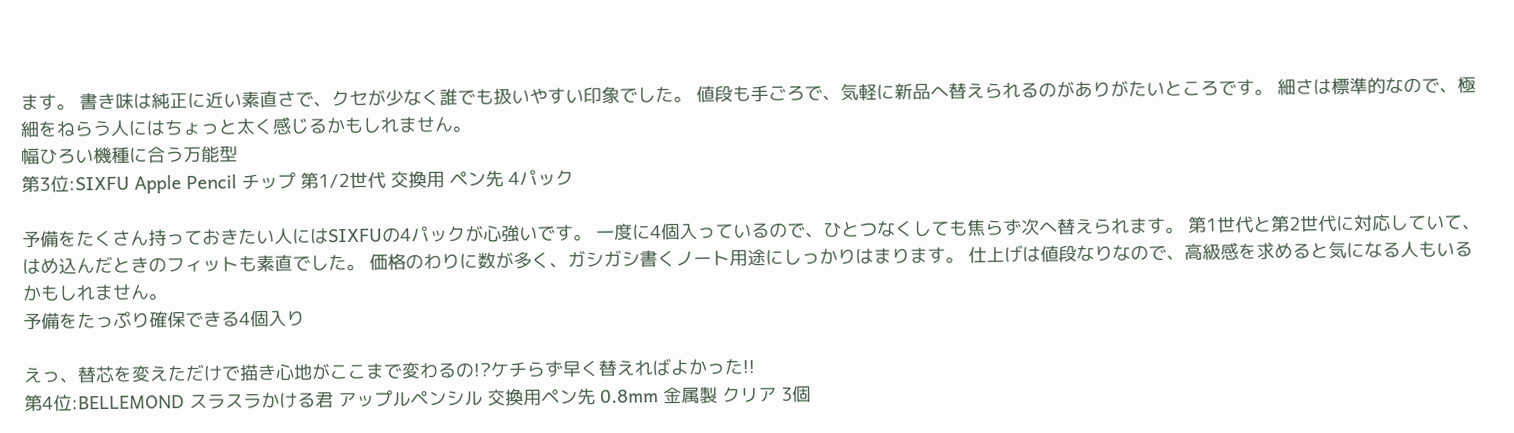ます。 書き味は純正に近い素直さで、クセが少なく誰でも扱いやすい印象でした。 値段も手ごろで、気軽に新品へ替えられるのがありがたいところです。 細さは標準的なので、極細をねらう人にはちょっと太く感じるかもしれません。
幅ひろい機種に合う万能型
第3位:SIXFU Apple Pencil チップ 第1/2世代 交換用 ペン先 4パック

予備をたくさん持っておきたい人にはSIXFUの4パックが心強いです。 一度に4個入っているので、ひとつなくしても焦らず次へ替えられます。 第1世代と第2世代に対応していて、はめ込んだときのフィットも素直でした。 価格のわりに数が多く、ガシガシ書くノート用途にしっかりはまります。 仕上げは値段なりなので、高級感を求めると気になる人もいるかもしれません。
予備をたっぷり確保できる4個入り

えっ、替芯を変えただけで描き心地がここまで変わるの!?ケチらず早く替えればよかった!!
第4位:BELLEMOND スラスラかける君 アップルペンシル 交換用ペン先 0.8mm 金属製 クリア 3個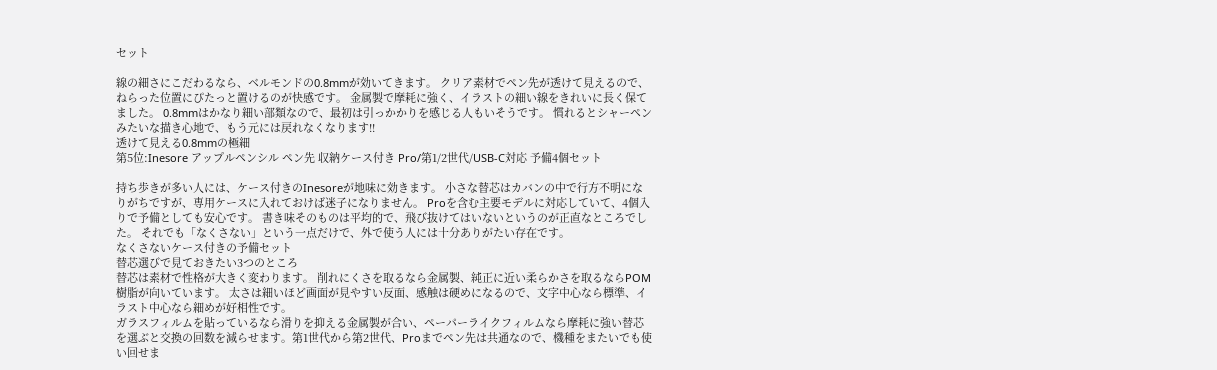セット

線の細さにこだわるなら、ベルモンドの0.8mmが効いてきます。 クリア素材でペン先が透けて見えるので、ねらった位置にぴたっと置けるのが快感です。 金属製で摩耗に強く、イラストの細い線をきれいに長く保てました。 0.8mmはかなり細い部類なので、最初は引っかかりを感じる人もいそうです。 慣れるとシャーペンみたいな描き心地で、もう元には戻れなくなります!!
透けて見える0.8mmの極細
第5位:Inesore アップルペンシル ペン先 収納ケース付き Pro/第1/2世代/USB-C対応 予備4個セット

持ち歩きが多い人には、ケース付きのInesoreが地味に効きます。 小さな替芯はカバンの中で行方不明になりがちですが、専用ケースに入れておけば迷子になりません。 Proを含む主要モデルに対応していて、4個入りで予備としても安心です。 書き味そのものは平均的で、飛び抜けてはいないというのが正直なところでした。 それでも「なくさない」という一点だけで、外で使う人には十分ありがたい存在です。
なくさないケース付きの予備セット
替芯選びで見ておきたい3つのところ
替芯は素材で性格が大きく変わります。 削れにくさを取るなら金属製、純正に近い柔らかさを取るならPOM樹脂が向いています。 太さは細いほど画面が見やすい反面、感触は硬めになるので、文字中心なら標準、イラスト中心なら細めが好相性です。
ガラスフィルムを貼っているなら滑りを抑える金属製が合い、ペーパーライクフィルムなら摩耗に強い替芯を選ぶと交換の回数を減らせます。第1世代から第2世代、Proまでペン先は共通なので、機種をまたいでも使い回せま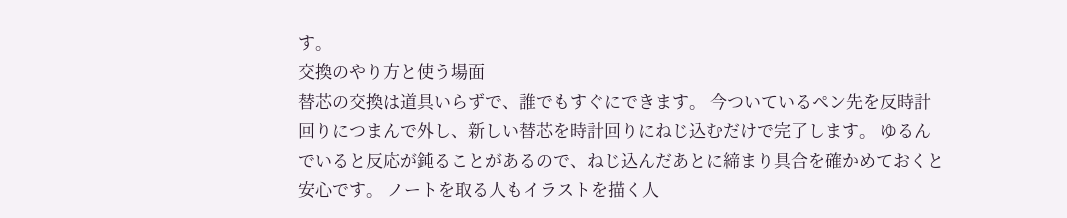す。
交換のやり方と使う場面
替芯の交換は道具いらずで、誰でもすぐにできます。 今ついているペン先を反時計回りにつまんで外し、新しい替芯を時計回りにねじ込むだけで完了します。 ゆるんでいると反応が鈍ることがあるので、ねじ込んだあとに締まり具合を確かめておくと安心です。 ノートを取る人もイラストを描く人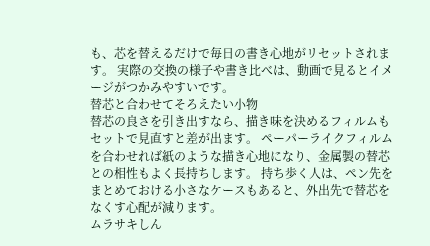も、芯を替えるだけで毎日の書き心地がリセットされます。 実際の交換の様子や書き比べは、動画で見るとイメージがつかみやすいです。
替芯と合わせてそろえたい小物
替芯の良さを引き出すなら、描き味を決めるフィルムもセットで見直すと差が出ます。 ペーパーライクフィルムを合わせれば紙のような描き心地になり、金属製の替芯との相性もよく長持ちします。 持ち歩く人は、ペン先をまとめておける小さなケースもあると、外出先で替芯をなくす心配が減ります。
ムラサキしん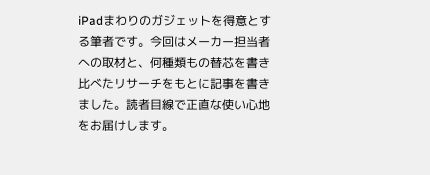iPadまわりのガジェットを得意とする筆者です。今回はメーカー担当者への取材と、何種類もの替芯を書き比べたリサーチをもとに記事を書きました。読者目線で正直な使い心地をお届けします。